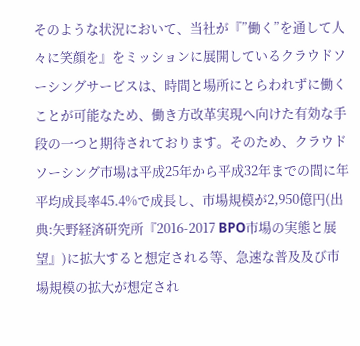そのような状況において、当社が『”働く”を通して人々に笑顔を』をミッションに展開しているクラウドソーシングサービスは、時間と場所にとらわれずに働くことが可能なため、働き方改革実現へ向けた有効な手段の一つと期待されております。そのため、クラウドソーシング市場は平成25年から平成32年までの間に年平均成長率45.4%で成長し、市場規模が2,950億円(出典:矢野経済研究所『2016-2017 BPO市場の実態と展望』)に拡大すると想定される等、急速な普及及び市場規模の拡大が想定され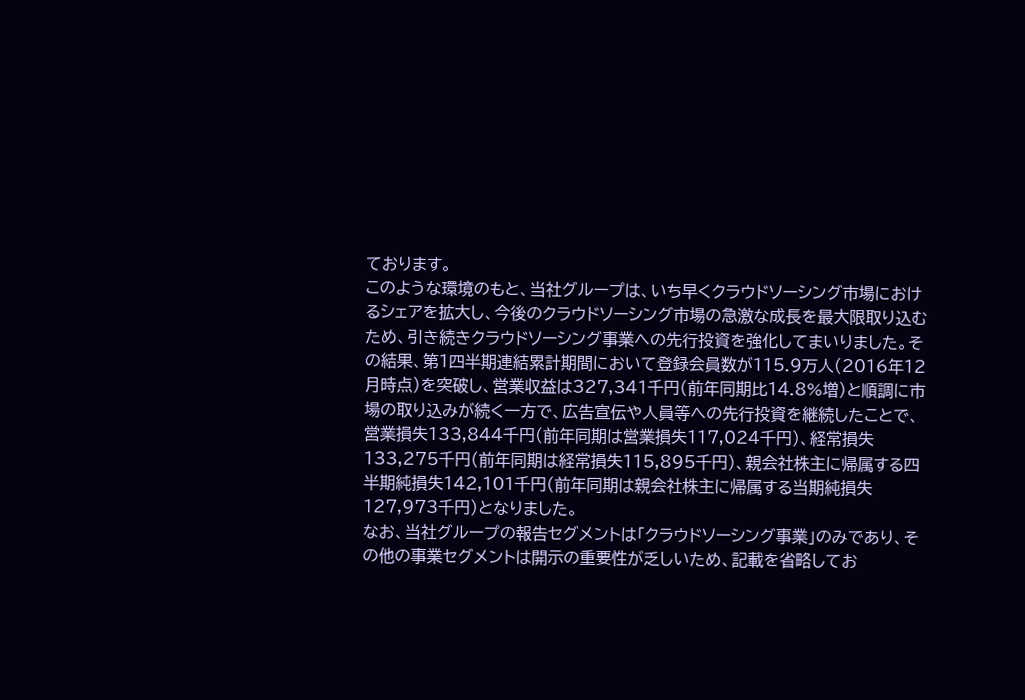ております。
このような環境のもと、当社グループは、いち早くクラウドソーシング市場におけるシェアを拡大し、今後のクラウドソーシング市場の急激な成長を最大限取り込むため、引き続きクラウドソーシング事業への先行投資を強化してまいりました。その結果、第1四半期連結累計期間において登録会員数が115.9万人(2016年12月時点)を突破し、営業収益は327,341千円(前年同期比14.8%増)と順調に市場の取り込みが続く一方で、広告宣伝や人員等への先行投資を継続したことで、営業損失133,844千円(前年同期は営業損失117,024千円)、経常損失133,275千円(前年同期は経常損失115,895千円)、親会社株主に帰属する四半期純損失142,101千円(前年同期は親会社株主に帰属する当期純損失127,973千円)となりました。
なお、当社グループの報告セグメントは「クラウドソーシング事業」のみであり、その他の事業セグメントは開示の重要性が乏しいため、記載を省略してお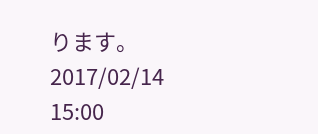ります。
2017/02/14 15:00